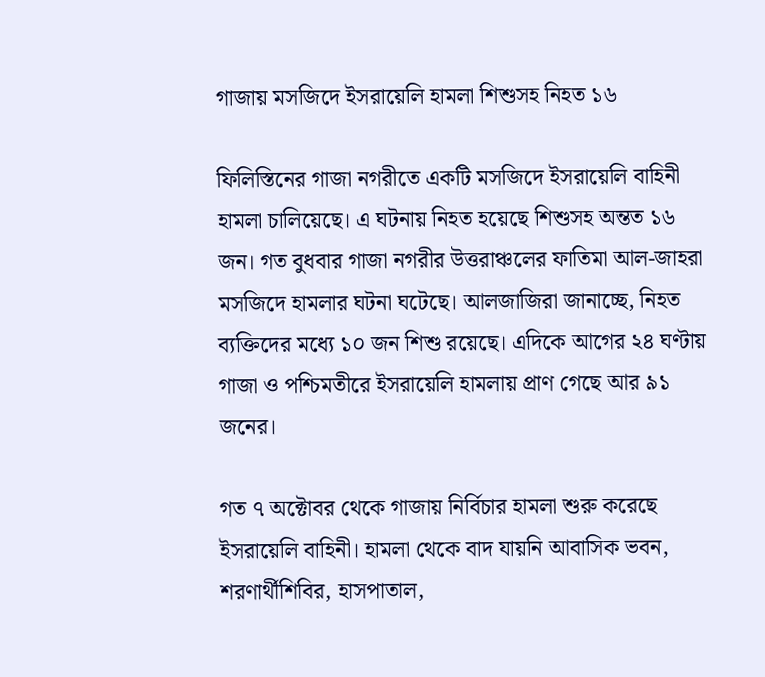গাজায় মসজিদে ইসরায়েলি হামলা শিশুসহ নিহত ১৬

ফিলিস্তিনের গাজা নগরীতে একটি মসজিদে ইসরায়েলি বাহিনী হামলা চালিয়েছে। এ ঘটনায় নিহত হয়েছে শিশুসহ অন্তত ১৬ জন। গত বুধবার গাজা নগরীর উত্তরাঞ্চলের ফাতিমা আল-জাহরা মসজিদে হামলার ঘটনা ঘটেছে। আলজাজিরা জানাচ্ছে, নিহত ব্যক্তিদের মধ্যে ১০ জন শিশু রয়েছে। এদিকে আগের ২৪ ঘণ্টায় গাজা ও পশ্চিমতীরে ইসরায়েলি হামলায় প্রাণ গেছে আর ৯১ জনের।

গত ৭ অক্টোবর থেকে গাজায় নির্বিচার হামলা শুরু করেছে ইসরায়েলি বাহিনী। হামলা থেকে বাদ যায়নি আবাসিক ভবন, শরণার্থীশিবির, হাসপাতাল,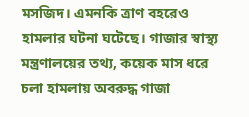মসজিদ। এমনকি ত্রাণ বহরেও হামলার ঘটনা ঘটেছে। গাজার স্বাস্থ্য মন্ত্রণালয়ের তথ্য, কয়েক মাস ধরে চলা হামলায় অবরুদ্ধ গাজা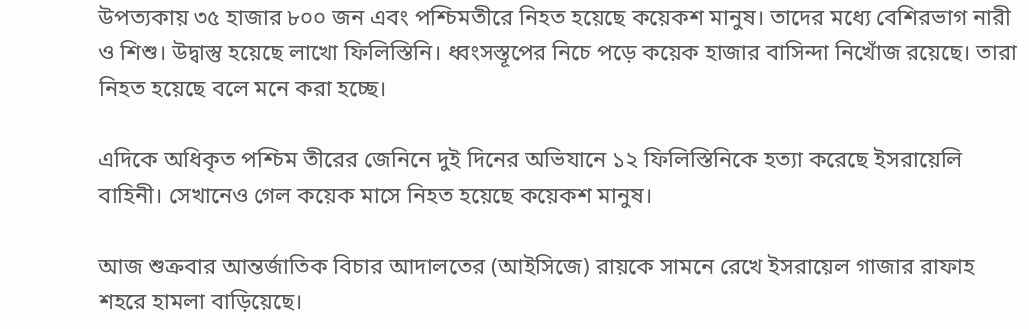উপত্যকায় ৩৫ হাজার ৮০০ জন এবং পশ্চিমতীরে নিহত হয়েছে কয়েকশ মানুষ। তাদের মধ্যে বেশিরভাগ নারী ও শিশু। উদ্বাস্তু হয়েছে লাখো ফিলিস্তিনি। ধ্বংসস্তূপের নিচে পড়ে কয়েক হাজার বাসিন্দা নিখোঁজ রয়েছে। তারা নিহত হয়েছে বলে মনে করা হচ্ছে।

এদিকে অধিকৃত পশ্চিম তীরের জেনিনে দুই দিনের অভিযানে ১২ ফিলিস্তিনিকে হত্যা করেছে ইসরায়েলি বাহিনী। সেখানেও গেল কয়েক মাসে নিহত হয়েছে কয়েকশ মানুষ।

আজ শুক্রবার আন্তর্জাতিক বিচার আদালতের (আইসিজে) রায়কে সামনে রেখে ইসরায়েল গাজার রাফাহ শহরে হামলা বাড়িয়েছে।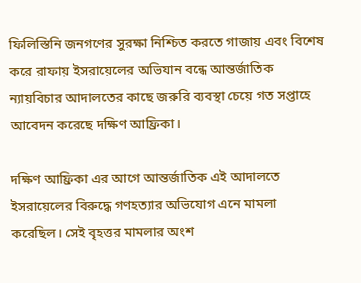ফিলিস্তিনি জনগণের সুরক্ষা নিশ্চিত করতে গাজায় এবং বিশেষ করে রাফায় ইসরায়েলের অভিযান বন্ধে আন্তর্জাতিক ন্যায়বিচার আদালতের কাছে জরুরি ব্যবস্থা চেয়ে গত সপ্তাহে আবেদন করেছে দক্ষিণ আফ্রিকা।

দক্ষিণ আফ্রিকা এর আগে আন্তর্জাতিক এই আদালতে ইসরায়েলের বিরুদ্ধে গণহত্যার অভিযোগ এনে মামলা করেছিল। সেই বৃহত্তর মামলার অংশ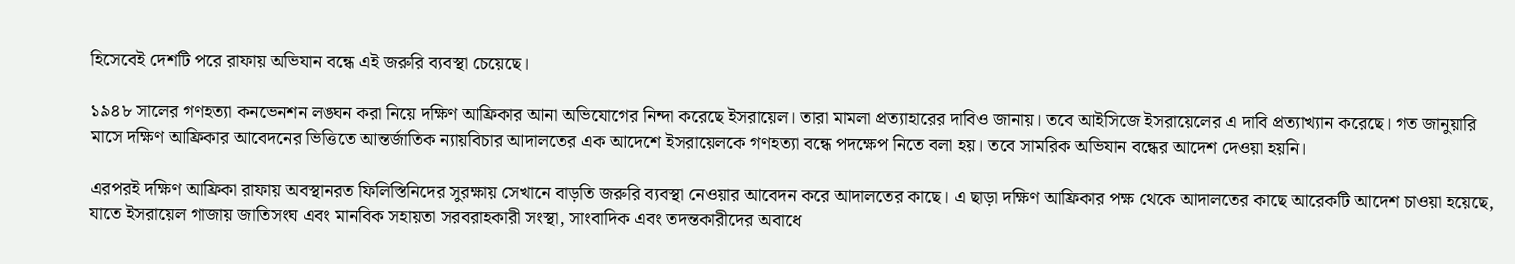হিসেবেই দেশটি পরে রাফায় অভিযান বন্ধে এই জরুরি ব্যবস্থা চেয়েছে।

১৯৪৮ সালের গণহত্যা কনভেনশন লঙ্ঘন করা নিয়ে দক্ষিণ আফ্রিকার আনা অভিযোগের নিন্দা করেছে ইসরায়েল। তারা মামলা প্রত্যাহারের দাবিও জানায়। তবে আইসিজে ইসরায়েলের এ দাবি প্রত্যাখ্যান করেছে। গত জানুয়ারি মাসে দক্ষিণ আফ্রিকার আবেদনের ভিত্তিতে আন্তর্জাতিক ন্যায়বিচার আদালতের এক আদেশে ইসরায়েলকে গণহত্যা বন্ধে পদক্ষেপ নিতে বলা হয়। তবে সামরিক অভিযান বন্ধের আদেশ দেওয়া হয়নি।

এরপরই দক্ষিণ আফ্রিকা রাফায় অবস্থানরত ফিলিস্তিনিদের সুরক্ষায় সেখানে বাড়তি জরুরি ব্যবস্থা নেওয়ার আবেদন করে আদালতের কাছে। এ ছাড়া দক্ষিণ আফ্রিকার পক্ষ থেকে আদালতের কাছে আরেকটি আদেশ চাওয়া হয়েছে, যাতে ইসরায়েল গাজায় জাতিসংঘ এবং মানবিক সহায়তা সরবরাহকারী সংস্থা, সাংবাদিক এবং তদন্তকারীদের অবাধে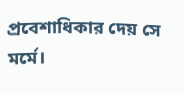প্রবেশাধিকার দেয় সে মর্মে।